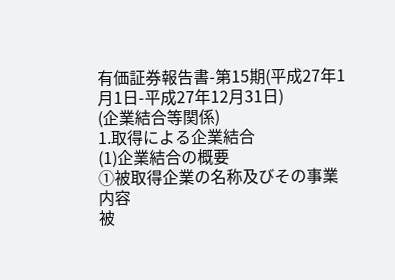有価証券報告書-第15期(平成27年1月1日-平成27年12月31日)
(企業結合等関係)
1.取得による企業結合
(1)企業結合の概要
①被取得企業の名称及びその事業内容
被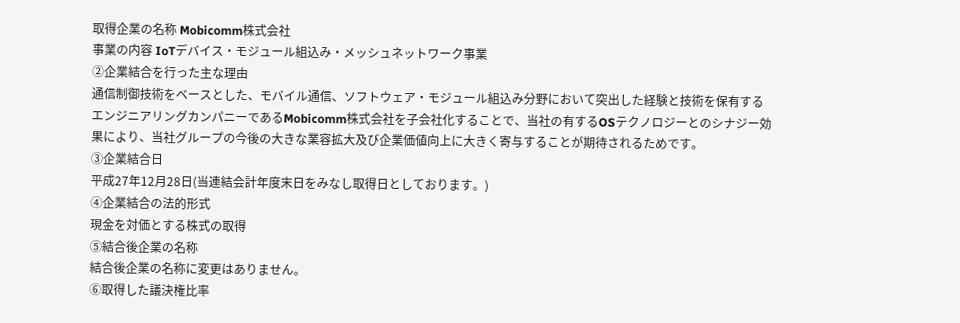取得企業の名称 Mobicomm株式会社
事業の内容 IoTデバイス・モジュール組込み・メッシュネットワーク事業
②企業結合を行った主な理由
通信制御技術をベースとした、モバイル通信、ソフトウェア・モジュール組込み分野において突出した経験と技術を保有するエンジニアリングカンパニーであるMobicomm株式会社を子会社化することで、当社の有するOSテクノロジーとのシナジー効果により、当社グループの今後の大きな業容拡大及び企業価値向上に大きく寄与することが期待されるためです。
③企業結合日
平成27年12月28日(当連結会計年度末日をみなし取得日としております。)
④企業結合の法的形式
現金を対価とする株式の取得
⑤結合後企業の名称
結合後企業の名称に変更はありません。
⑥取得した議決権比率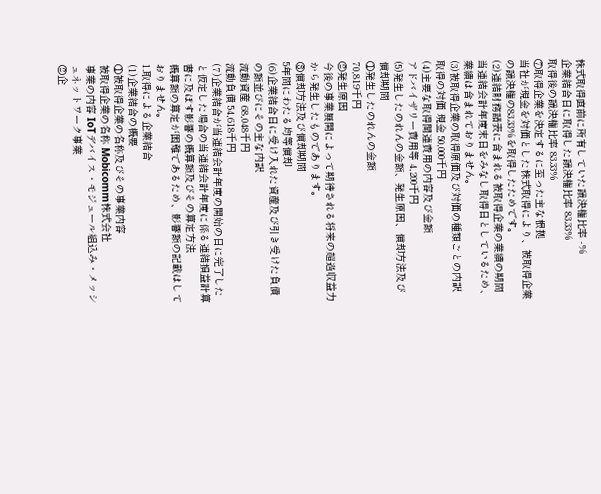株式取得直前に所有していた議決権比率 -%
企業結合日に取得した議決権比率 83.33%
取得後の議決権比率 83.33%
⑦取得企業を決定するに至った主な根拠
当社が現金を対価とした株式取得により、被取得企業の議決権の83.33%を取得したためです。
(2)連結財務諸表に含まれる被取得企業の業績の期間
当連結会計年度末日をみなし取得日としているため、業績は含まれておりません。
(3)被取得企業の取得原価及び対価の種類ごとの内訳
取得の対価 現金 50,000千円
(4)主要な取得関連費用の内容及び金額
アドバイザリー費用等 4,200千円
(5)発生したのれんの金額、発生原因、償却方法及び償却期間
①発生したのれんの金額
70,819千円
②発生原因
今後の事業展開によって期待される将来の超過収益力から発生したものであります。
③償却方法及び償却期間
5年間にわたる均等償却
(6)企業結合日に受け入れた資産及び引き受けた負債の額並びにその主な内訳
流動資産 68,048千円
流動負債 54,618千円
(7)企業結合が当連結会計年度の開始の日に完了したと仮定した場合の当連結会計年度に係る連結損益計算書に及ぼす影響の概算額及びその算定方法
概算額の算定が困難であるため、影響額の記載はしておりません。
1.取得による企業結合
(1)企業結合の概要
①被取得企業の名称及びその事業内容
被取得企業の名称 Mobicomm株式会社
事業の内容 IoTデバイス・モジュール組込み・メッシュネットワーク事業
②企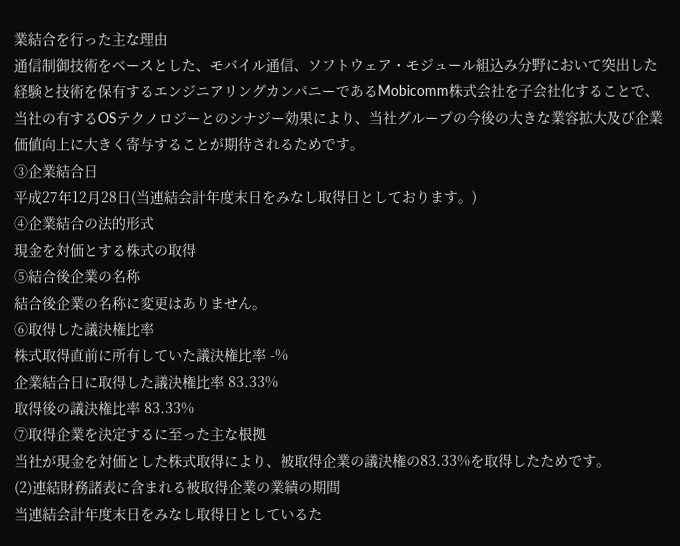業結合を行った主な理由
通信制御技術をベースとした、モバイル通信、ソフトウェア・モジュール組込み分野において突出した経験と技術を保有するエンジニアリングカンパニーであるMobicomm株式会社を子会社化することで、当社の有するOSテクノロジーとのシナジー効果により、当社グループの今後の大きな業容拡大及び企業価値向上に大きく寄与することが期待されるためです。
③企業結合日
平成27年12月28日(当連結会計年度末日をみなし取得日としております。)
④企業結合の法的形式
現金を対価とする株式の取得
⑤結合後企業の名称
結合後企業の名称に変更はありません。
⑥取得した議決権比率
株式取得直前に所有していた議決権比率 -%
企業結合日に取得した議決権比率 83.33%
取得後の議決権比率 83.33%
⑦取得企業を決定するに至った主な根拠
当社が現金を対価とした株式取得により、被取得企業の議決権の83.33%を取得したためです。
(2)連結財務諸表に含まれる被取得企業の業績の期間
当連結会計年度末日をみなし取得日としているた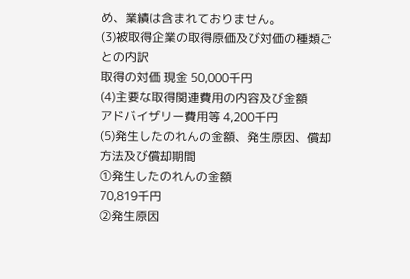め、業績は含まれておりません。
(3)被取得企業の取得原価及び対価の種類ごとの内訳
取得の対価 現金 50,000千円
(4)主要な取得関連費用の内容及び金額
アドバイザリー費用等 4,200千円
(5)発生したのれんの金額、発生原因、償却方法及び償却期間
①発生したのれんの金額
70,819千円
②発生原因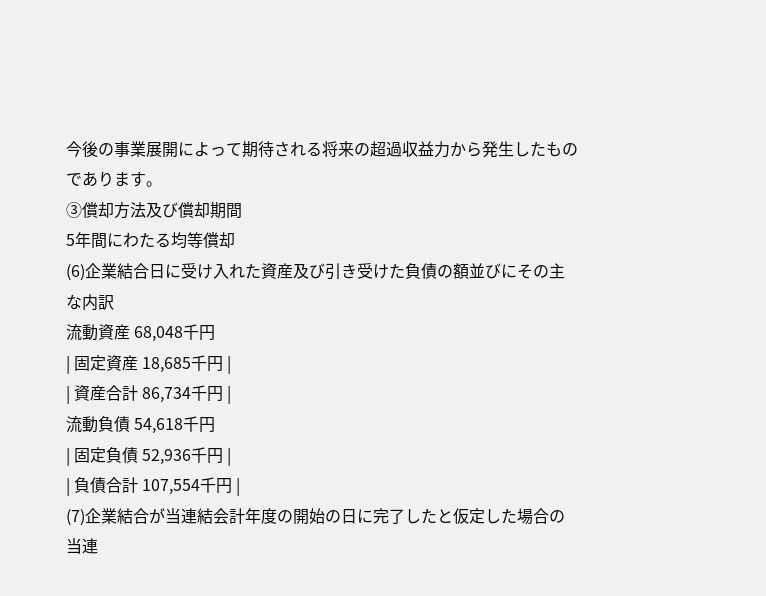今後の事業展開によって期待される将来の超過収益力から発生したものであります。
③償却方法及び償却期間
5年間にわたる均等償却
(6)企業結合日に受け入れた資産及び引き受けた負債の額並びにその主な内訳
流動資産 68,048千円
| 固定資産 18,685千円 |
| 資産合計 86,734千円 |
流動負債 54,618千円
| 固定負債 52,936千円 |
| 負債合計 107,554千円 |
(7)企業結合が当連結会計年度の開始の日に完了したと仮定した場合の当連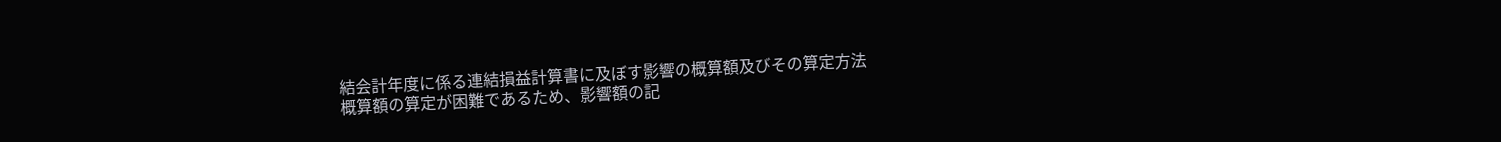結会計年度に係る連結損益計算書に及ぼす影響の概算額及びその算定方法
概算額の算定が困難であるため、影響額の記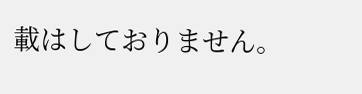載はしておりません。